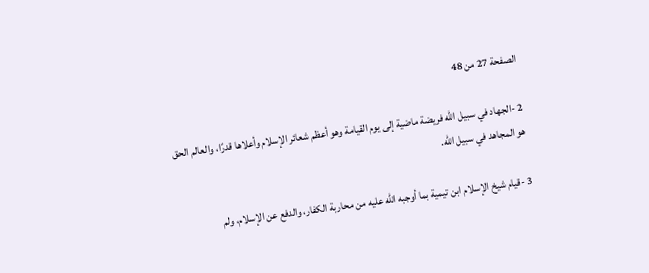الصفحة 27 من 48

2 -الجهاد في سبيل الله فريضة ماضية إلى يوم القيامة وهو أعظم شعائر الإسلام وأعلاها قدرًا، والعالم الحق هو المجاهد في سبيل الله.

3 -قيام شيخ الإسلام ابن تيمية بما أوجبه الله عليه من محاربة الكفار، والدفع عن الإسلام، ولم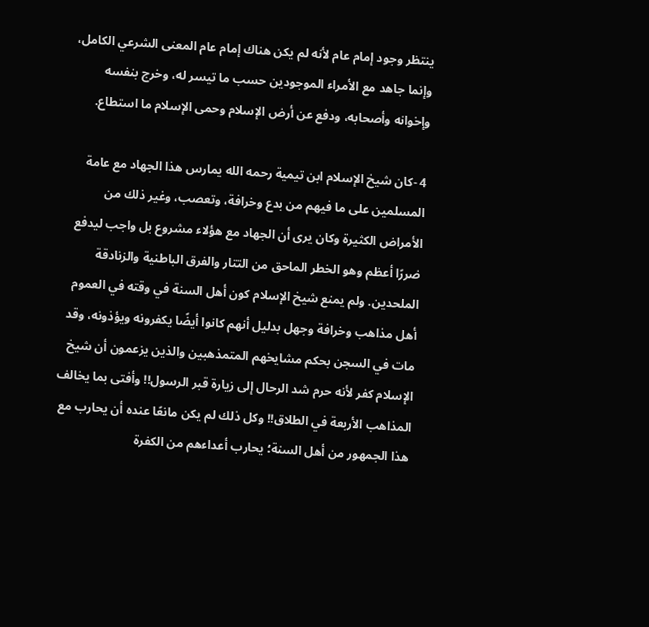ينتظر وجود إمام عام لأنه لم يكن هناك إمام عام المعنى الشرعي الكامل، وإنما جاهد مع الأمراء الموجودين حسب ما تيسر له، وخرج بنفسه وإخوانه وأصحابه، ودفع عن أرض الإسلام وحمى الإسلام ما استطاع.

4 -كان شيخ الإسلام ابن تيمية رحمه الله يمارس هذا الجهاد مع عامة المسلمين على ما فيهم من بدع وخرافة، وتعصب، وغير ذلك من الأمراض الكثيرة وكان يرى أن الجهاد مع هؤلاء مشروع بل واجب ليدفع ضررًا أعظم وهو الخطر الماحق من التتار والفرق الباطنية والزنادقة الملحدين. ولم يمنع شيخ الإسلام كون أهل السنة في وقته في العموم أهل مذاهب وخرافة وجهل بدليل أنهم كانوا أيضًا يكفرونه ويؤذونه، وقد مات في السجن بحكم مشايخهم المتمذهبين والذين يزعمون أن شيخ الإسلام كفر لأنه حرم شد الرحال إلى زيارة قبر الرسول!! وأفتى بما يخالف المذاهب الأربعة في الطلاق!! وكل ذلك لم يكن مانعًا عنده أن يحارب مع هذا الجمهور من أهل السنة؛ يحارب أعداءهم من الكفرة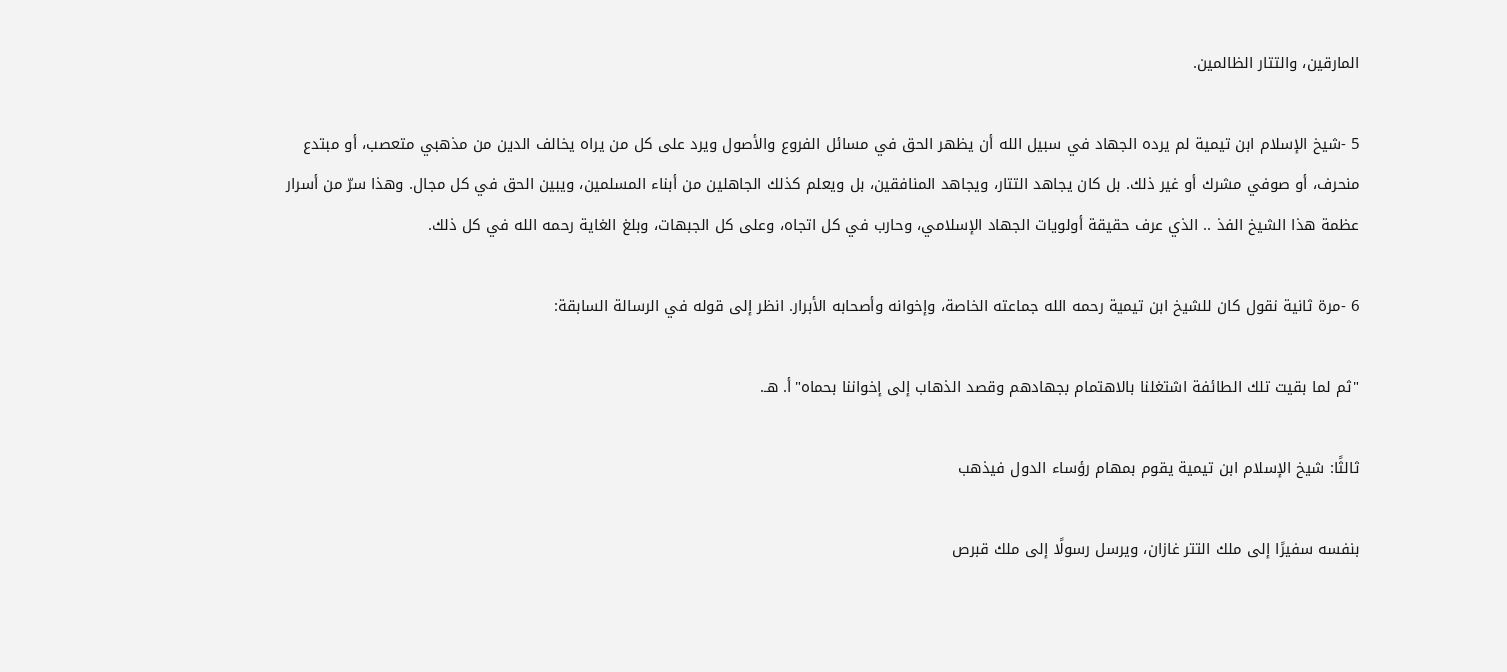المارقين، والتتار الظالمين.

5 -شيخ الإسلام ابن تيمية لم يرده الجهاد في سبيل الله أن يظهر الحق في مسائل الفروع والأصول ويرد على كل من يراه يخالف الدين من مذهبي متعصب، أو مبتدع منحرف، أو صوفي مشرك أو غير ذلك. بل كان يجاهد التتار، ويجاهد المنافقين، بل ويعلم كذلك الجاهلين من أبناء المسلمين، ويبين الحق في كل مجال. وهذا سرّ من أسرار عظمة هذا الشيخ الفذ .. الذي عرف حقيقة أولويات الجهاد الإسلامي، وحارب في كل اتجاه، وعلى كل الجبهات، وبلغ الغاية رحمه الله في كل ذلك.

6 -مرة ثانية نقول كان للشيخ ابن تيمية رحمه الله جماعته الخاصة، وإخوانه وأصحابه الأبرار. انظر إلى قوله في الرسالة السابقة:

"ثم لما بقيت تلك الطائفة اشتغلنا بالاهتمام بجهادهم وقصد الذهاب إلى إخواننا بحماه"أ. هـ.

ثالثًا: شيخ الإسلام ابن تيمية يقوم بمهام رؤساء الدول فيذهب

بنفسه سفيرًا إلى ملك التتر غازان، ويرسل رسولًا إلى ملك قبرص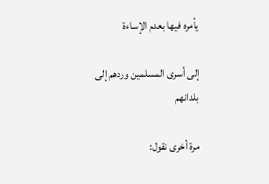يأمره فيها بعدم الإساءة

إلى أسرى المسلمين وردهم إلى بلدانهم

مرة أخرى نقول: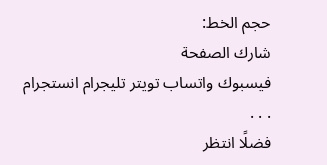حجم الخط:
شارك الصفحة
فيسبوك واتساب تويتر تليجرام انستجرام
. . .
فضلًا انتظر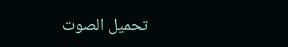تحميل الصوت